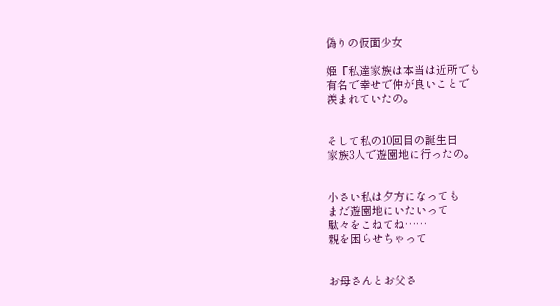偽りの仮面少女

姫『私達家族は本当は近所でも
有名で幸せで仲が良いことで
羨まれていたの。


そして私の10回目の誕生日
家族3人で遊園地に行ったの。


小さい私は夕方になっても
まだ遊園地にいたいって
駄々をこねてね……
親を困らせちゃって


お母さんとお父さ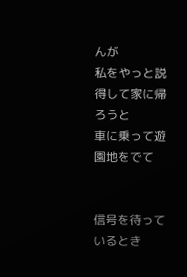んが
私をやっと説得して家に帰ろうと
車に乗って遊園地をでて


信号を待っているとき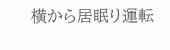横から居眠り運転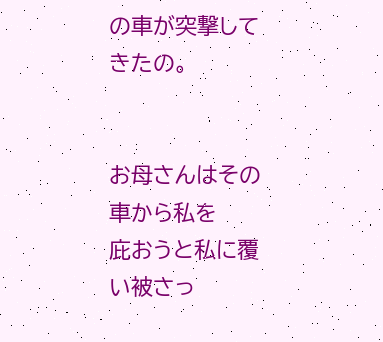の車が突撃して
きたの。


お母さんはその車から私を
庇おうと私に覆い被さっ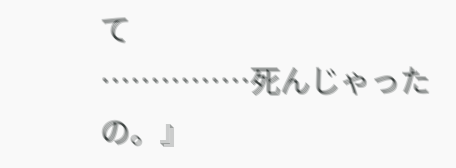て
……………死んじゃったの。』